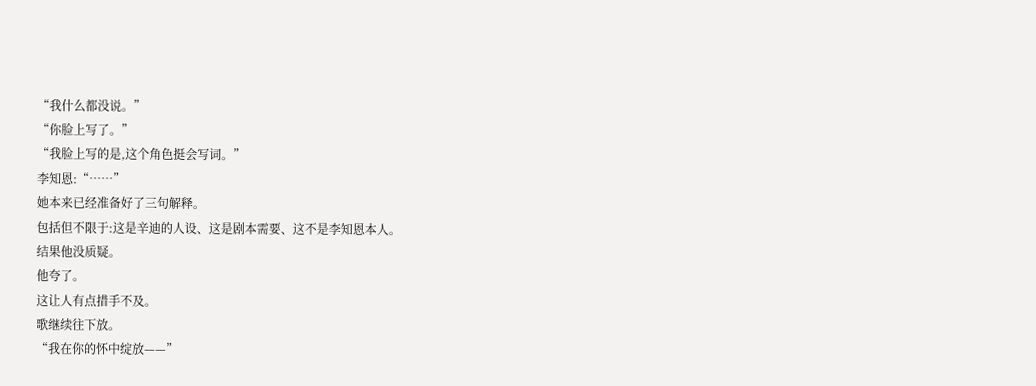“我什么都没说。”
“你脸上写了。”
“我脸上写的是,这个角色挺会写词。”
李知恩:“……”
她本来已经准备好了三句解释。
包括但不限于:这是辛迪的人设、这是剧本需要、这不是李知恩本人。
结果他没质疑。
他夸了。
这让人有点措手不及。
歌继续往下放。
“我在你的怀中绽放——”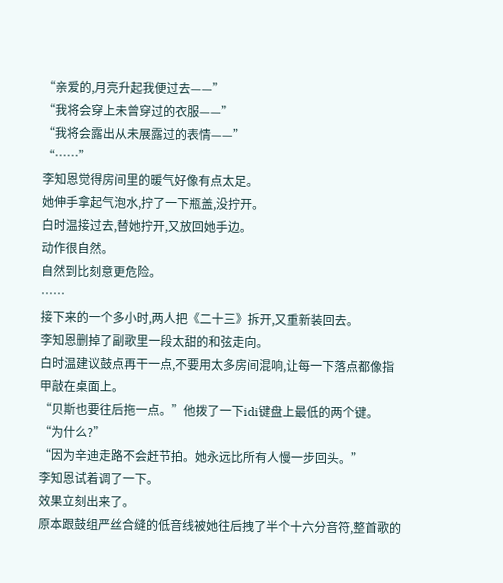“亲爱的,月亮升起我便过去——”
“我将会穿上未曾穿过的衣服——”
“我将会露出从未展露过的表情——”
“……”
李知恩觉得房间里的暖气好像有点太足。
她伸手拿起气泡水,拧了一下瓶盖,没拧开。
白时温接过去,替她拧开,又放回她手边。
动作很自然。
自然到比刻意更危险。
……
接下来的一个多小时,两人把《二十三》拆开,又重新装回去。
李知恩删掉了副歌里一段太甜的和弦走向。
白时温建议鼓点再干一点,不要用太多房间混响,让每一下落点都像指甲敲在桌面上。
“贝斯也要往后拖一点。”他拨了一下idi键盘上最低的两个键。
“为什么?”
“因为辛迪走路不会赶节拍。她永远比所有人慢一步回头。”
李知恩试着调了一下。
效果立刻出来了。
原本跟鼓组严丝合缝的低音线被她往后拽了半个十六分音符,整首歌的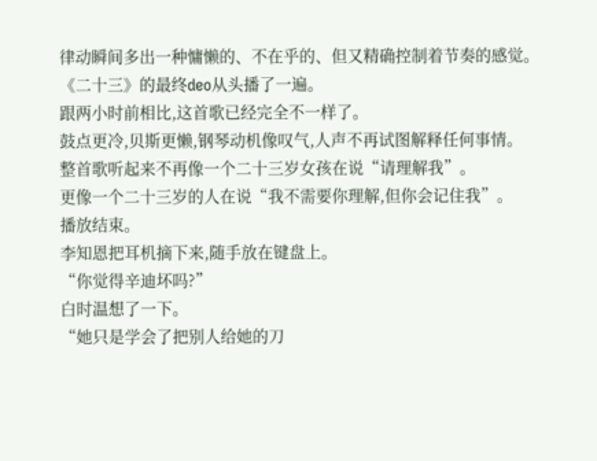律动瞬间多出一种慵懒的、不在乎的、但又精确控制着节奏的感觉。
《二十三》的最终deo从头播了一遍。
跟两小时前相比,这首歌已经完全不一样了。
鼓点更冷,贝斯更懒,钢琴动机像叹气,人声不再试图解释任何事情。
整首歌听起来不再像一个二十三岁女孩在说“请理解我”。
更像一个二十三岁的人在说“我不需要你理解,但你会记住我”。
播放结束。
李知恩把耳机摘下来,随手放在键盘上。
“你觉得辛迪坏吗?”
白时温想了一下。
“她只是学会了把别人给她的刀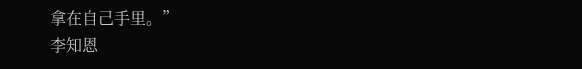拿在自己手里。”
李知恩